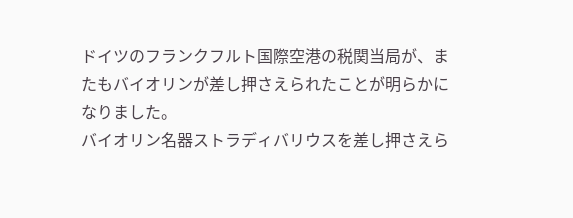ドイツのフランクフルト国際空港の税関当局が、またもバイオリンが差し押さえられたことが明らかになりました。
バイオリン名器ストラディバリウスを差し押さえら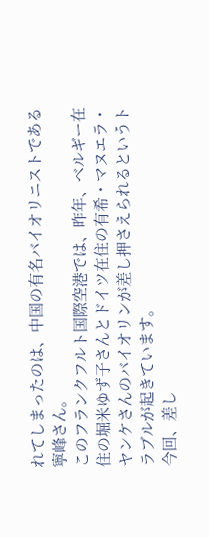れてしまったのは、中国の有名バイオリニストである寧峰さん。
このフランクフルト国際空港では、昨年、ベルギー在住の堀米ゆず子さんとドイツ在住の有希・マヌエラ・ヤンケさんのバイオリンが差し押さえられるというトラブルが起きています。
今回、差し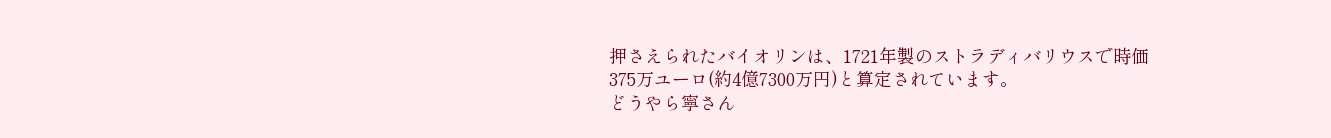押さえられたバイオリンは、1721年製のストラディバリウスで時価375万ユーロ(約4億7300万円)と算定されています。
どうやら寧さん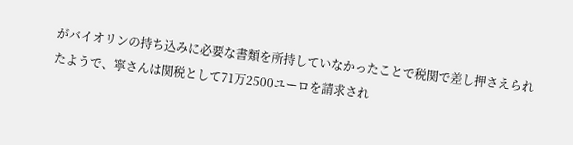がバイオリンの持ち込みに必要な書類を所持していなかったことで税関で差し押さえられたようで、寧さんは関税として71万2500ユーロを請求され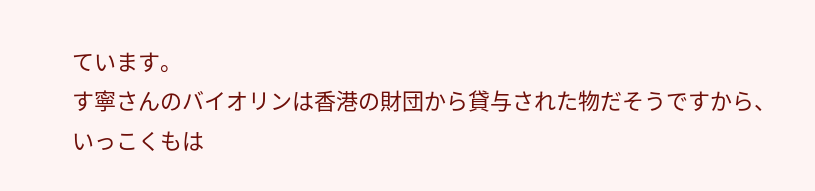ています。
す寧さんのバイオリンは香港の財団から貸与された物だそうですから、いっこくもは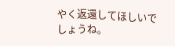やく返還してほしいでしょうね。